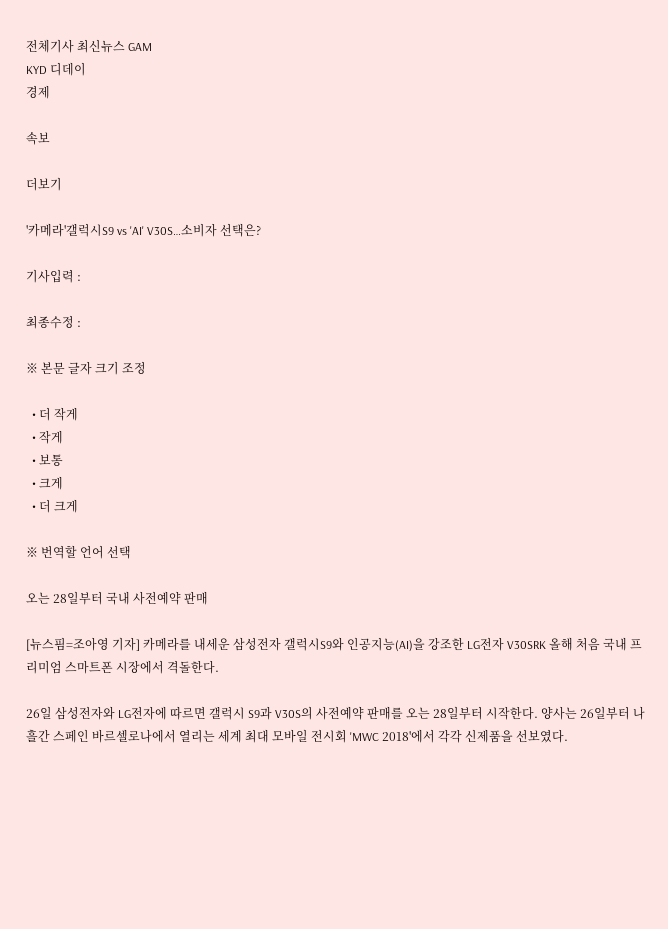전체기사 최신뉴스 GAM
KYD 디데이
경제

속보

더보기

'카메라'갤럭시S9 vs 'AI' V30S…소비자 선택은?

기사입력 :

최종수정 :

※ 본문 글자 크기 조정

  • 더 작게
  • 작게
  • 보통
  • 크게
  • 더 크게

※ 번역할 언어 선택

오는 28일부터 국내 사전예약 판매

[뉴스핌=조아영 기자] 카메라를 내세운 삼성전자 갤럭시S9와 인공지능(AI)을 강조한 LG전자 V30SRK 올해 처음 국내 프리미엄 스마트폰 시장에서 격돌한다.

26일 삼성전자와 LG전자에 따르면 갤럭시 S9과 V30S의 사전예약 판매를 오는 28일부터 시작한다. 양사는 26일부터 나흘간 스페인 바르셀로나에서 열리는 세계 최대 모바일 전시회 'MWC 2018'에서 각각 신제품을 선보였다.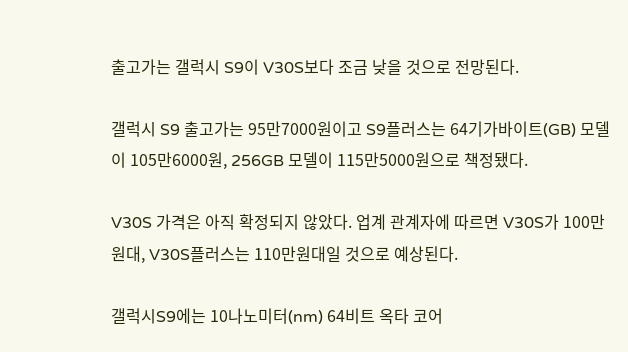출고가는 갤럭시 S9이 V30S보다 조금 낮을 것으로 전망된다.

갤럭시 S9 출고가는 95만7000원이고 S9플러스는 64기가바이트(GB) 모델이 105만6000원, 256GB 모델이 115만5000원으로 책정됐다.

V30S 가격은 아직 확정되지 않았다. 업계 관계자에 따르면 V30S가 100만원대, V30S플러스는 110만원대일 것으로 예상된다.

갤럭시S9에는 10나노미터(nm) 64비트 옥타 코어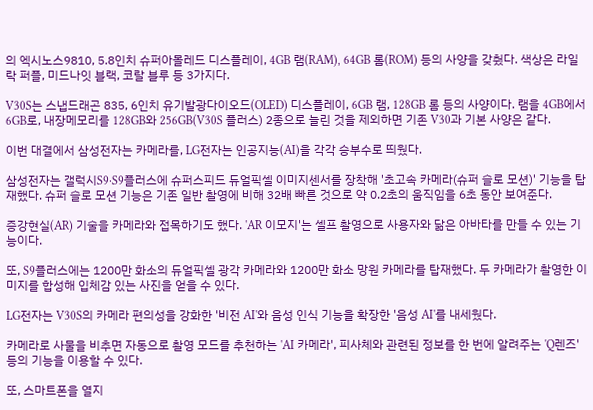의 엑시노스9810, 5.8인치 슈퍼아몰레드 디스플레이, 4GB 램(RAM), 64GB 롬(ROM) 등의 사양을 갖췄다. 색상은 라일락 퍼플, 미드나잇 블랙, 코랄 블루 등 3가지다.

V30S는 스냅드래곤 835, 6인치 유기발광다이오드(OLED) 디스플레이, 6GB 램, 128GB 롬 등의 사양이다. 램을 4GB에서 6GB로, 내장메모리를 128GB와 256GB(V30S 플러스) 2종으로 늘린 것을 제외하면 기존 V30과 기본 사양은 같다.

이번 대결에서 삼성전자는 카메라를, LG전자는 인공지능(AI)을 각각 승부수로 띄웠다.

삼성전자는 갤럭시S9·S9플러스에 슈퍼스피드 듀얼픽셀 이미지센서를 장착해 '초고속 카메라(슈퍼 슬로 모션)' 기능을 탑재했다. 슈퍼 슬로 모션 기능은 기존 일반 촬영에 비해 32배 빠른 것으로 약 0.2초의 움직임을 6초 동안 보여준다.

증강현실(AR) 기술을 카메라와 접목하기도 했다. 'AR 이모지'는 셀프 촬영으로 사용자와 닮은 아바타를 만들 수 있는 기능이다.

또, S9플러스에는 1200만 화소의 듀얼픽셀 광각 카메라와 1200만 화소 망원 카메라를 탑재했다. 두 카메라가 촬영한 이미지를 합성해 입체감 있는 사진을 얻을 수 있다.

LG전자는 V30S의 카메라 편의성을 강화한 '비전 AI'와 음성 인식 기능을 확장한 '음성 AI'를 내세웠다.

카메라로 사물을 비추면 자동으로 촬영 모드를 추천하는 'AI 카메라', 피사체와 관련된 정보를 한 번에 알려주는 'Q렌즈' 등의 기능을 이용할 수 있다.

또, 스마트폰을 열지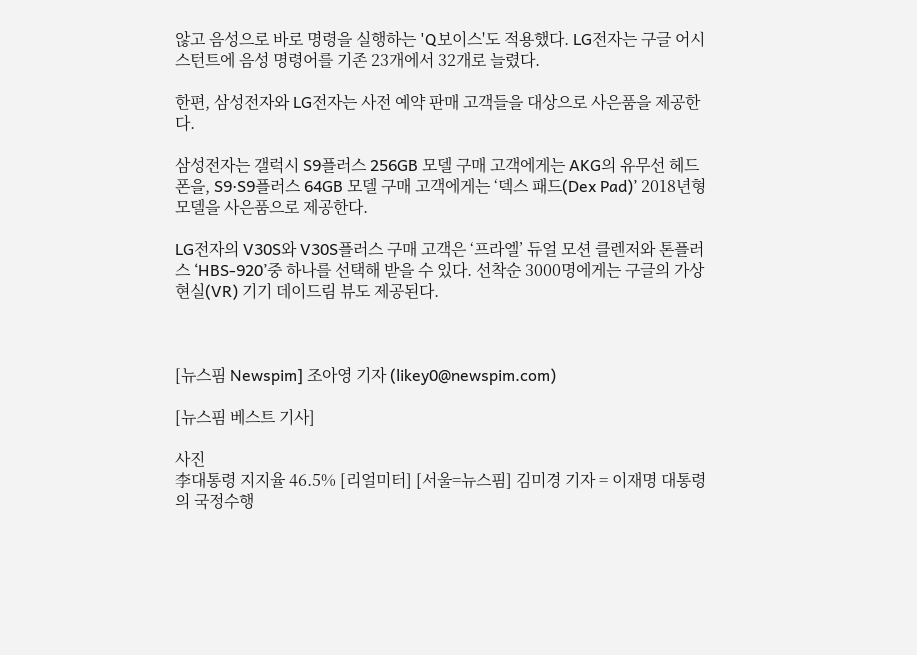않고 음성으로 바로 명령을 실행하는 'Q보이스'도 적용했다. LG전자는 구글 어시스턴트에 음성 명령어를 기존 23개에서 32개로 늘렸다.

한편, 삼성전자와 LG전자는 사전 예약 판매 고객들을 대상으로 사은품을 제공한다.

삼성전자는 갤럭시 S9플러스 256GB 모델 구매 고객에게는 AKG의 유무선 헤드폰을, S9∙S9플러스 64GB 모델 구매 고객에게는 ‘덱스 패드(Dex Pad)’ 2018년형 모델을 사은품으로 제공한다.

LG전자의 V30S와 V30S플러스 구매 고객은 ‘프라엘’ 듀얼 모션 클렌저와 톤플러스 ‘HBS-920’중 하나를 선택해 받을 수 있다. 선착순 3000명에게는 구글의 가상현실(VR) 기기 데이드림 뷰도 제공된다.



[뉴스핌 Newspim] 조아영 기자 (likey0@newspim.com)

[뉴스핌 베스트 기사]

사진
李대통령 지지율 46.5% [리얼미터] [서울=뉴스핌] 김미경 기자 = 이재명 대통령의 국정수행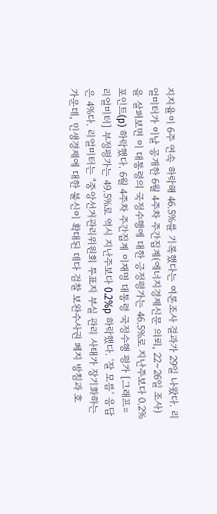지지율이 6주 연속 하락해 46.5%를 기록했다는 여론조사 결과가 29일 나왔다. 리얼미터가 이날 공개한 6월 4주차 주간집계(에너지경제신문 의뢰, 22∼26일 조사)을 살펴보면 이 대통령의 국정수행에 대한 긍정평가는 46.5%로 지난주보다 0.2%포인트(p) 하락했다. 6월 4주차 주간집계 이재명 대통령 국정수행 평가 [그래프=리얼미터] 부정평가는 49.5%로 역시 지난주보다 0.2%p 하락했다. '잘 모름' 응답은 4%다. 리얼미터는 "중앙선거관리위원회 투표지 부실 관리 사태가 장기화하는 가운데, 민생경제에 대한 불신이 확대된 데다 검찰 보완수사권 폐지 방침과 호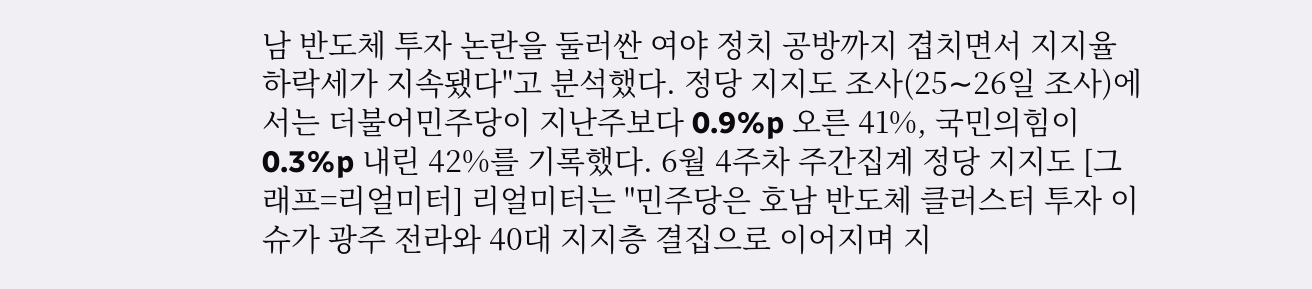남 반도체 투자 논란을 둘러싼 여야 정치 공방까지 겹치면서 지지율 하락세가 지속됐다"고 분석했다. 정당 지지도 조사(25∼26일 조사)에서는 더불어민주당이 지난주보다 0.9%p 오른 41%, 국민의힘이 0.3%p 내린 42%를 기록했다. 6월 4주차 주간집계 정당 지지도 [그래프=리얼미터] 리얼미터는 "민주당은 호남 반도체 클러스터 투자 이슈가 광주 전라와 40대 지지층 결집으로 이어지며 지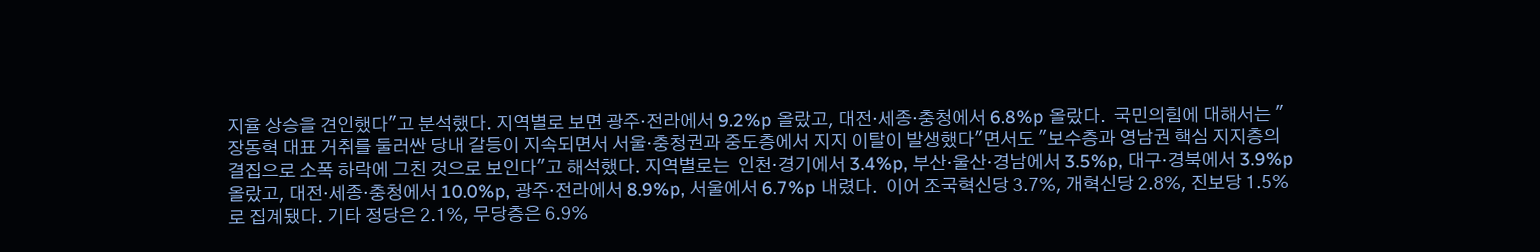지율 상승을 견인했다"고 분석했다. 지역별로 보면 광주·전라에서 9.2%p 올랐고, 대전·세종·충청에서 6.8%p 올랐다.  국민의힘에 대해서는 "장동혁 대표 거취를 둘러싼 당내 갈등이 지속되면서 서울·충청권과 중도층에서 지지 이탈이 발생했다"면서도 "보수층과 영남권 핵심 지지층의 결집으로 소폭 하락에 그친 것으로 보인다"고 해석했다. 지역별로는  인천·경기에서 3.4%p, 부산·울산·경남에서 3.5%p, 대구·경북에서 3.9%p 올랐고, 대전·세종·충청에서 10.0%p, 광주·전라에서 8.9%p, 서울에서 6.7%p 내렸다.  이어 조국혁신당 3.7%, 개혁신당 2.8%, 진보당 1.5%로 집계됐다. 기타 정당은 2.1%, 무당층은 6.9%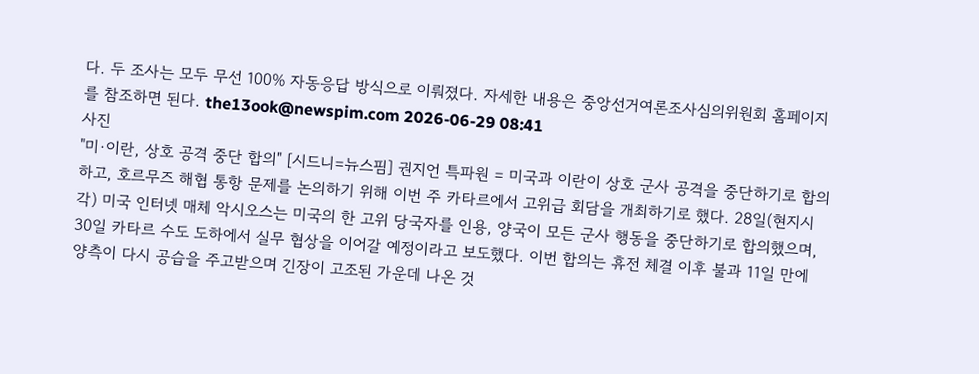다. 두 조사는 모두 무선 100% 자동응답 방식으로 이뤄졌다. 자세한 내용은 중앙선거여론조사심의위원회 홈페이지를 참조하면 된다. the13ook@newspim.com 2026-06-29 08:41
사진
"미·이란, 상호 공격 중단 합의" [시드니=뉴스핌] 권지언 특파원 = 미국과 이란이 상호 군사 공격을 중단하기로 합의하고, 호르무즈 해협 통항 문제를 논의하기 위해 이번 주 카타르에서 고위급 회담을 개최하기로 했다. 28일(현지시각) 미국 인터넷 매체 악시오스는 미국의 한 고위 당국자를 인용, 양국이 모든 군사 행동을 중단하기로 합의했으며, 30일 카타르 수도 도하에서 실무 협상을 이어갈 예정이라고 보도했다. 이번 합의는 휴전 체결 이후 불과 11일 만에 양측이 다시 공습을 주고받으며 긴장이 고조된 가운데 나온 것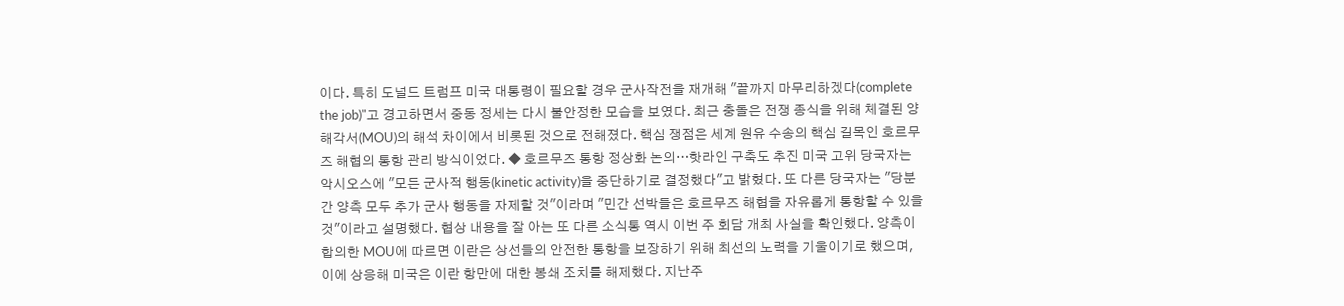이다. 특히 도널드 트럼프 미국 대통령이 필요할 경우 군사작전을 재개해 "끝까지 마무리하겠다(complete the job)"고 경고하면서 중동 정세는 다시 불안정한 모습을 보였다. 최근 충돌은 전쟁 종식을 위해 체결된 양해각서(MOU)의 해석 차이에서 비롯된 것으로 전해졌다. 핵심 쟁점은 세계 원유 수송의 핵심 길목인 호르무즈 해협의 통항 관리 방식이었다. ◆ 호르무즈 통항 정상화 논의…핫라인 구축도 추진 미국 고위 당국자는 악시오스에 "모든 군사적 행동(kinetic activity)을 중단하기로 결정했다"고 밝혔다. 또 다른 당국자는 "당분간 양측 모두 추가 군사 행동을 자제할 것"이라며 "민간 선박들은 호르무즈 해협을 자유롭게 통항할 수 있을 것"이라고 설명했다. 협상 내용을 잘 아는 또 다른 소식통 역시 이번 주 회담 개최 사실을 확인했다. 양측이 합의한 MOU에 따르면 이란은 상선들의 안전한 통항을 보장하기 위해 최선의 노력을 기울이기로 했으며, 이에 상응해 미국은 이란 항만에 대한 봉쇄 조치를 해제했다. 지난주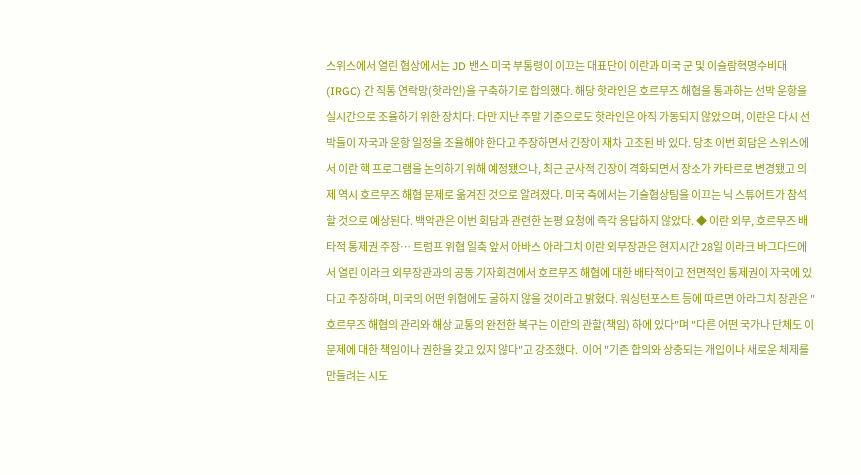스위스에서 열린 협상에서는 JD 밴스 미국 부통령이 이끄는 대표단이 이란과 미국 군 및 이슬람혁명수비대(IRGC) 간 직통 연락망(핫라인)을 구축하기로 합의했다. 해당 핫라인은 호르무즈 해협을 통과하는 선박 운항을 실시간으로 조율하기 위한 장치다. 다만 지난 주말 기준으로도 핫라인은 아직 가동되지 않았으며, 이란은 다시 선박들이 자국과 운항 일정을 조율해야 한다고 주장하면서 긴장이 재차 고조된 바 있다. 당초 이번 회담은 스위스에서 이란 핵 프로그램을 논의하기 위해 예정됐으나, 최근 군사적 긴장이 격화되면서 장소가 카타르로 변경됐고 의제 역시 호르무즈 해협 문제로 옮겨진 것으로 알려졌다. 미국 측에서는 기술협상팀을 이끄는 닉 스튜어트가 참석할 것으로 예상된다. 백악관은 이번 회담과 관련한 논평 요청에 즉각 응답하지 않았다. ◆ 이란 외무, 호르무즈 배타적 통제권 주장… 트럼프 위협 일축 앞서 아바스 아라그치 이란 외무장관은 현지시간 28일 이라크 바그다드에서 열린 이라크 외무장관과의 공동 기자회견에서 호르무즈 해협에 대한 배타적이고 전면적인 통제권이 자국에 있다고 주장하며, 미국의 어떤 위협에도 굴하지 않을 것이라고 밝혔다. 워싱턴포스트 등에 따르면 아라그치 장관은 "호르무즈 해협의 관리와 해상 교통의 완전한 복구는 이란의 관할(책임) 하에 있다"며 "다른 어떤 국가나 단체도 이 문제에 대한 책임이나 권한을 갖고 있지 않다"고 강조했다.  이어 "기존 합의와 상충되는 개입이나 새로운 체제를 만들려는 시도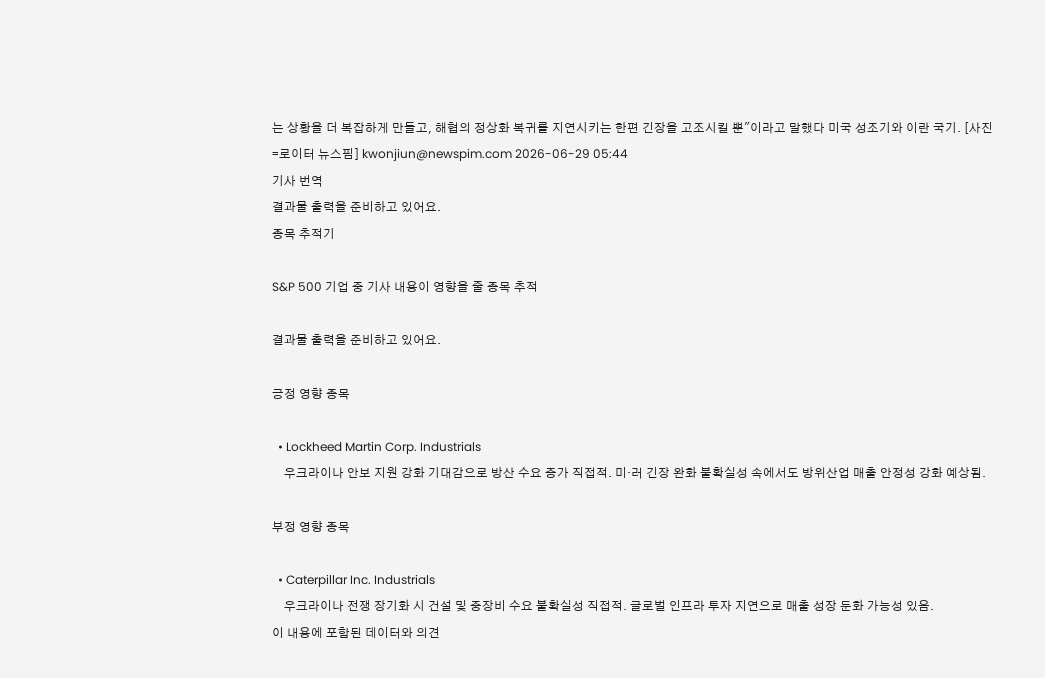는 상황을 더 복잡하게 만들고, 해협의 정상화 복귀를 지연시키는 한편 긴장을 고조시킬 뿐"이라고 말했다 미국 성조기와 이란 국기. [사진=로이터 뉴스핌] kwonjiun@newspim.com 2026-06-29 05:44
기사 번역
결과물 출력을 준비하고 있어요.
종목 추적기

S&P 500 기업 중 기사 내용이 영향을 줄 종목 추적

결과물 출력을 준비하고 있어요.

긍정 영향 종목

  • Lockheed Martin Corp. Industrials
    우크라이나 안보 지원 강화 기대감으로 방산 수요 증가 직접적. 미·러 긴장 완화 불확실성 속에서도 방위산업 매출 안정성 강화 예상됨.

부정 영향 종목

  • Caterpillar Inc. Industrials
    우크라이나 전쟁 장기화 시 건설 및 중장비 수요 불확실성 직접적. 글로벌 인프라 투자 지연으로 매출 성장 둔화 가능성 있음.
이 내용에 포함된 데이터와 의견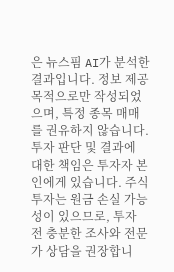은 뉴스핌 AI가 분석한 결과입니다. 정보 제공 목적으로만 작성되었으며, 특정 종목 매매를 권유하지 않습니다. 투자 판단 및 결과에 대한 책임은 투자자 본인에게 있습니다. 주식 투자는 원금 손실 가능성이 있으므로, 투자 전 충분한 조사와 전문가 상담을 권장합니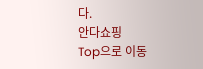다.
안다쇼핑
Top으로 이동